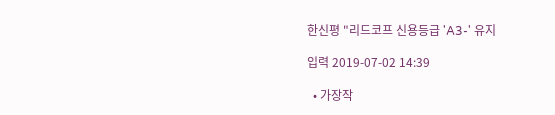한신평 "리드코프 신용등급 'A3-' 유지

입력 2019-07-02 14:39

  • 가장작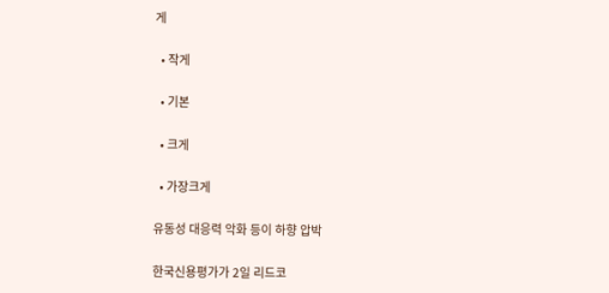게

  • 작게

  • 기본

  • 크게

  • 가장크게

유동성 대응력 악화 등이 하향 압박

한국신용평가가 2일 리드코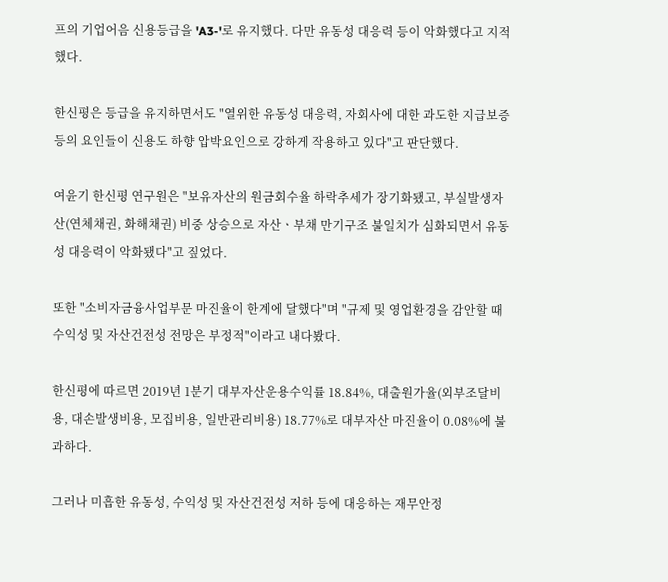프의 기업어음 신용등급을 'A3-'로 유지했다. 다만 유동성 대응력 등이 악화했다고 지적했다.

한신평은 등급을 유지하면서도 "열위한 유동성 대응력, 자회사에 대한 과도한 지급보증 등의 요인들이 신용도 하향 압박요인으로 강하게 작용하고 있다"고 판단했다.

여윤기 한신평 연구원은 "보유자산의 원금회수율 하락추세가 장기화됐고, 부실발생자산(연체채권, 화해채권) 비중 상승으로 자산ㆍ부채 만기구조 불일치가 심화되면서 유동성 대응력이 악화됐다"고 짚었다.

또한 "소비자금융사업부문 마진율이 한계에 달했다"며 "규제 및 영업환경을 감안할 때 수익성 및 자산건전성 전망은 부정적"이라고 내다봤다.

한신평에 따르면 2019년 1분기 대부자산운용수익률 18.84%, 대출원가율(외부조달비용, 대손발생비용, 모집비용, 일반관리비용) 18.77%로 대부자산 마진율이 0.08%에 불과하다.

그러나 미흡한 유동성, 수익성 및 자산건전성 저하 등에 대응하는 재무안정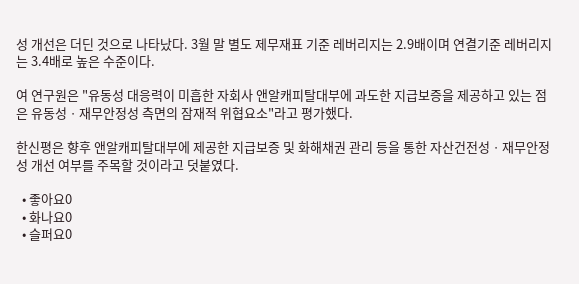성 개선은 더딘 것으로 나타났다. 3월 말 별도 제무재표 기준 레버리지는 2.9배이며 연결기준 레버리지는 3.4배로 높은 수준이다.

여 연구원은 "유동성 대응력이 미흡한 자회사 앤알캐피탈대부에 과도한 지급보증을 제공하고 있는 점은 유동성ㆍ재무안정성 측면의 잠재적 위협요소"라고 평가했다.

한신평은 향후 앤알캐피탈대부에 제공한 지급보증 및 화해채권 관리 등을 통한 자산건전성ㆍ재무안정성 개선 여부를 주목할 것이라고 덧붙였다.

  • 좋아요0
  • 화나요0
  • 슬퍼요0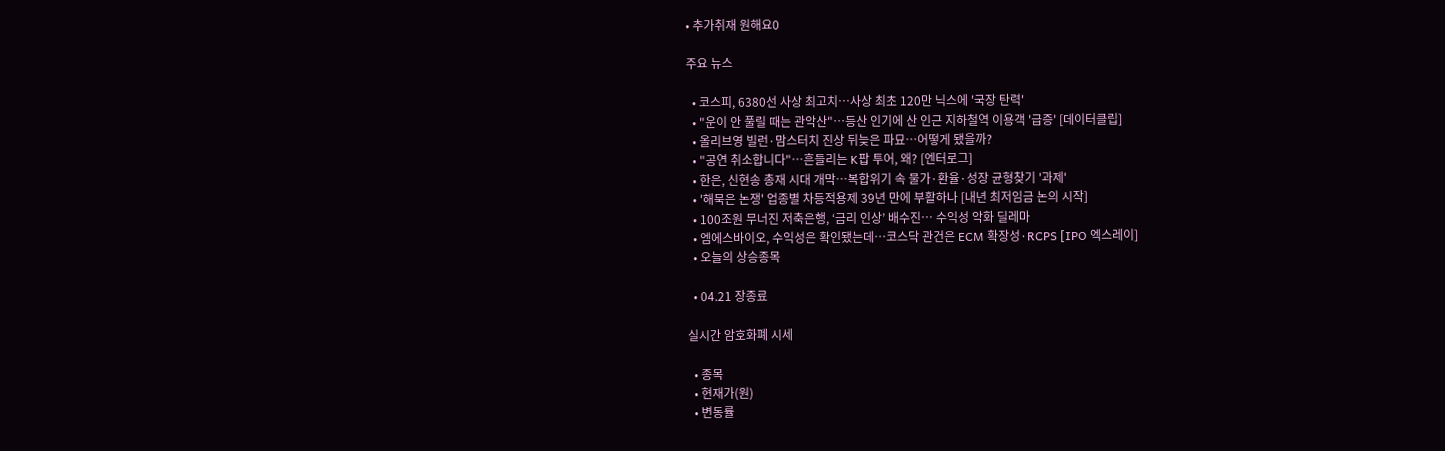• 추가취재 원해요0

주요 뉴스

  • 코스피, 6380선 사상 최고치…사상 최초 120만 닉스에 '국장 탄력'
  • "운이 안 풀릴 때는 관악산"…등산 인기에 산 인근 지하철역 이용객 '급증' [데이터클립]
  • 올리브영 빌런·맘스터치 진상 뒤늦은 파묘…어떻게 됐을까?
  • "공연 취소합니다"⋯흔들리는 K팝 투어, 왜? [엔터로그]
  • 한은, 신현송 총재 시대 개막⋯복합위기 속 물가·환율·성장 균형찾기 '과제'
  • '해묵은 논쟁' 업종별 차등적용제 39년 만에 부활하나 [내년 최저임금 논의 시작]
  • 100조원 무너진 저축은행, ‘금리 인상’ 배수진… 수익성 악화 딜레마
  • 엠에스바이오, 수익성은 확인됐는데…코스닥 관건은 ECM 확장성·RCPS [IPO 엑스레이]
  • 오늘의 상승종목

  • 04.21 장종료

실시간 암호화폐 시세

  • 종목
  • 현재가(원)
  • 변동률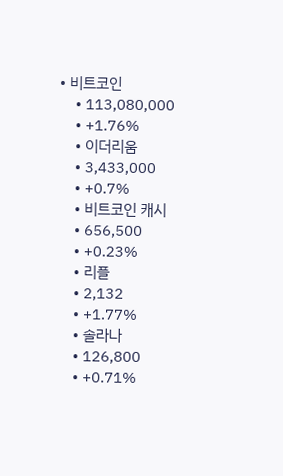• 비트코인
    • 113,080,000
    • +1.76%
    • 이더리움
    • 3,433,000
    • +0.7%
    • 비트코인 캐시
    • 656,500
    • +0.23%
    • 리플
    • 2,132
    • +1.77%
    • 솔라나
    • 126,800
    • +0.71%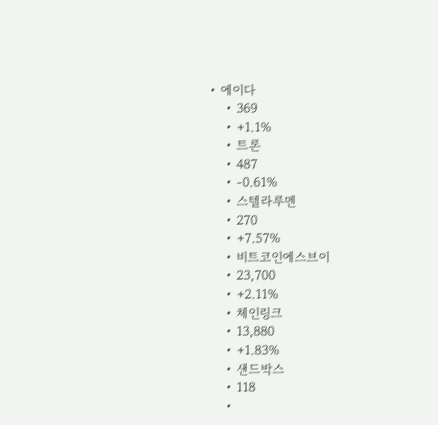• 에이다
    • 369
    • +1.1%
    • 트론
    • 487
    • -0.61%
    • 스텔라루멘
    • 270
    • +7.57%
    • 비트코인에스브이
    • 23,700
    • +2.11%
    • 체인링크
    • 13,880
    • +1.83%
    • 샌드박스
    • 118
    •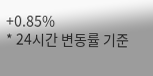+0.85%
* 24시간 변동률 기준